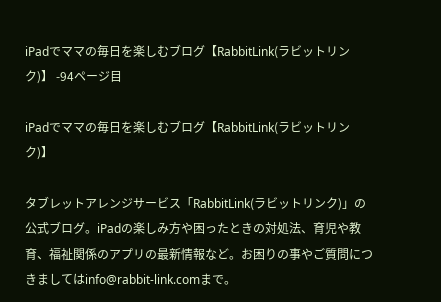iPadでママの毎日を楽しむブログ【RabbitLink(ラビットリンク)】 -94ページ目

iPadでママの毎日を楽しむブログ【RabbitLink(ラビットリンク)】

タブレットアレンジサービス「RabbitLink(ラビットリンク)」の公式ブログ。iPadの楽しみ方や困ったときの対処法、育児や教育、福祉関係のアプリの最新情報など。お困りの事やご質問につきましてはinfo@rabbit-link.comまで。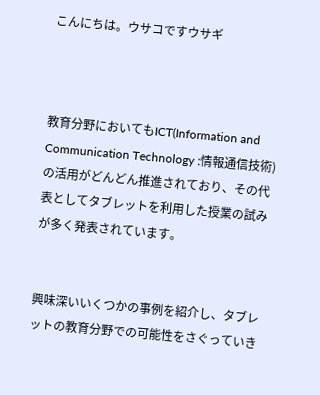こんにちは。ウサコですウサギ



教育分野においてもICT(Information and Communication Technology :情報通信技術)の活用がどんどん推進されており、その代表としてタブレットを利用した授業の試みが多く発表されています。


興味深いいくつかの事例を紹介し、タブレットの教育分野での可能性をさぐっていき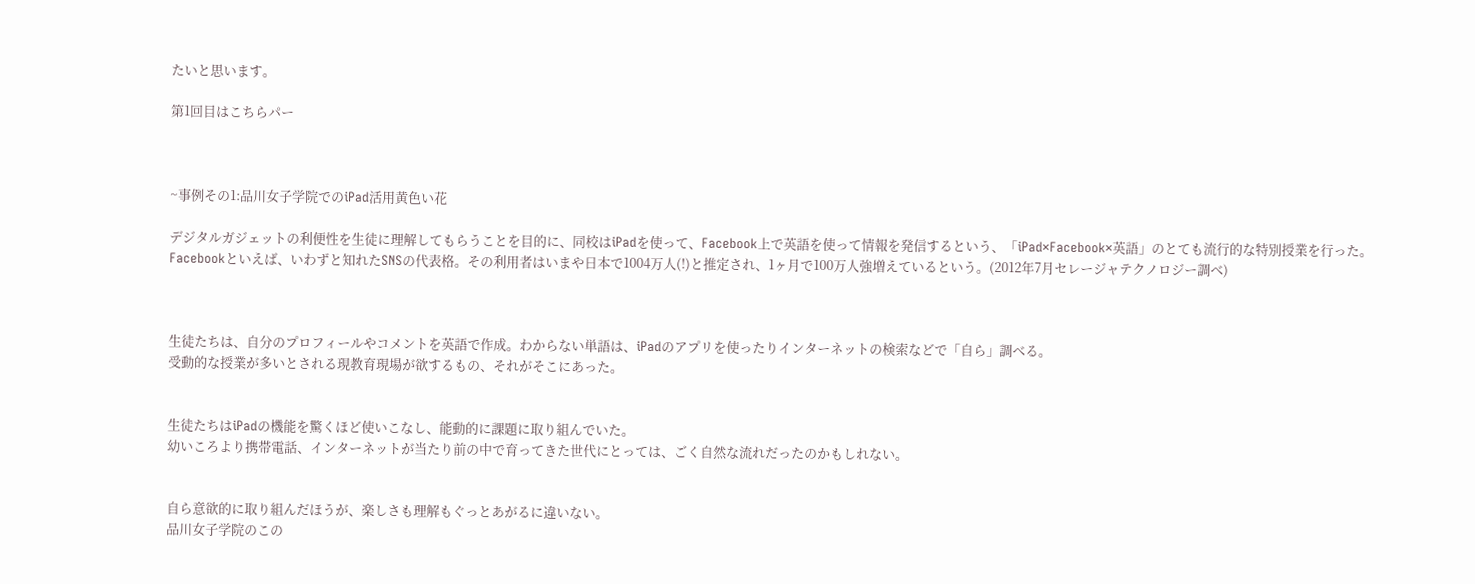たいと思います。

第1回目はこちらパー



~事例その1:品川女子学院でのiPad活用黄色い花

デジタルガジェットの利便性を生徒に理解してもらうことを目的に、同校はiPadを使って、Facebook上で英語を使って情報を発信するという、「iPad×Facebook×英語」のとても流行的な特別授業を行った。
Facebookといえば、いわずと知れたSNSの代表格。その利用者はいまや日本で1004万人(!)と推定され、1ヶ月で100万人強増えているという。(2012年7月セレージャテクノロジー調べ)



生徒たちは、自分のプロフィールやコメントを英語で作成。わからない単語は、iPadのアプリを使ったりインターネットの検索などで「自ら」調べる。
受動的な授業が多いとされる現教育現場が欲するもの、それがそこにあった。


生徒たちはiPadの機能を驚くほど使いこなし、能動的に課題に取り組んでいた。
幼いころより携帯電話、インターネットが当たり前の中で育ってきた世代にとっては、ごく自然な流れだったのかもしれない。


自ら意欲的に取り組んだほうが、楽しさも理解もぐっとあがるに違いない。
品川女子学院のこの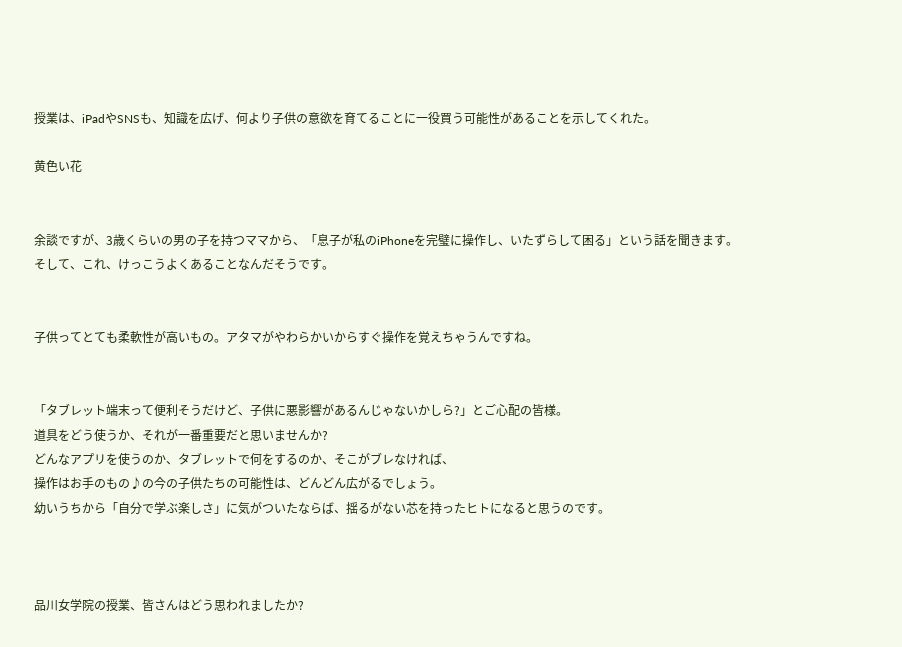授業は、iPadやSNSも、知識を広げ、何より子供の意欲を育てることに一役買う可能性があることを示してくれた。

黄色い花


余談ですが、3歳くらいの男の子を持つママから、「息子が私のiPhoneを完璧に操作し、いたずらして困る」という話を聞きます。
そして、これ、けっこうよくあることなんだそうです。


子供ってとても柔軟性が高いもの。アタマがやわらかいからすぐ操作を覚えちゃうんですね。


「タブレット端末って便利そうだけど、子供に悪影響があるんじゃないかしら?」とご心配の皆様。
道具をどう使うか、それが一番重要だと思いませんか?
どんなアプリを使うのか、タブレットで何をするのか、そこがブレなければ、
操作はお手のもの♪の今の子供たちの可能性は、どんどん広がるでしょう。
幼いうちから「自分で学ぶ楽しさ」に気がついたならば、揺るがない芯を持ったヒトになると思うのです。



品川女学院の授業、皆さんはどう思われましたか?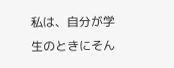私は、自分が学生のときにそん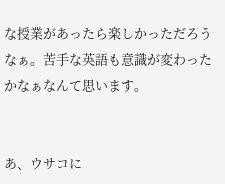な授業があったら楽しかっただろうなぁ。苦手な英語も意識が変わったかなぁなんて思います。


あ、ウサコに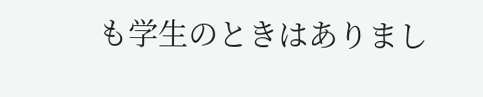も学生のときはありまし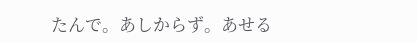たんで。あしからず。あせる